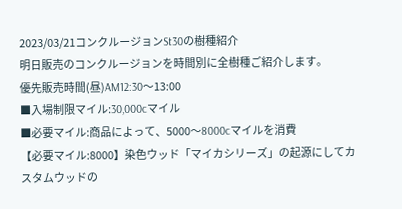2023/03/21コンクルージョンSt30の樹種紹介
明日販売のコンクルージョンを時間別に全樹種ご紹介します。
優先販売時間(昼)AM12:30〜13:00
■入場制限マイル:30,000cマイル
■必要マイル:商品によって、5000〜8000cマイルを消費
【必要マイル:8000】染色ウッド「マイカシリーズ」の起源にしてカスタムウッドの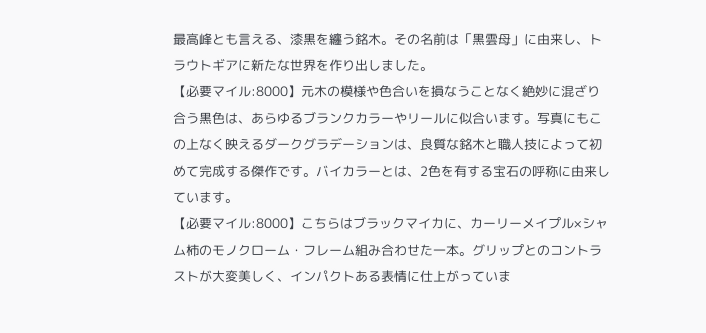最高峰とも言える、漆黒を纏う銘木。その名前は「黒雲母」に由来し、トラウトギアに新たな世界を作り出しました。
【必要マイル:8000】元木の模様や色合いを損なうことなく絶妙に混ざり合う黒色は、あらゆるブランクカラーやリールに似合います。写真にもこの上なく映えるダークグラデーションは、良質な銘木と職人技によって初めて完成する傑作です。バイカラーとは、2色を有する宝石の呼称に由来しています。
【必要マイル:8000】こちらはブラックマイカに、カーリーメイプル×シャム柿のモノクローム・フレーム組み合わせた一本。グリップとのコントラストが大変美しく、インパクトある表情に仕上がっていま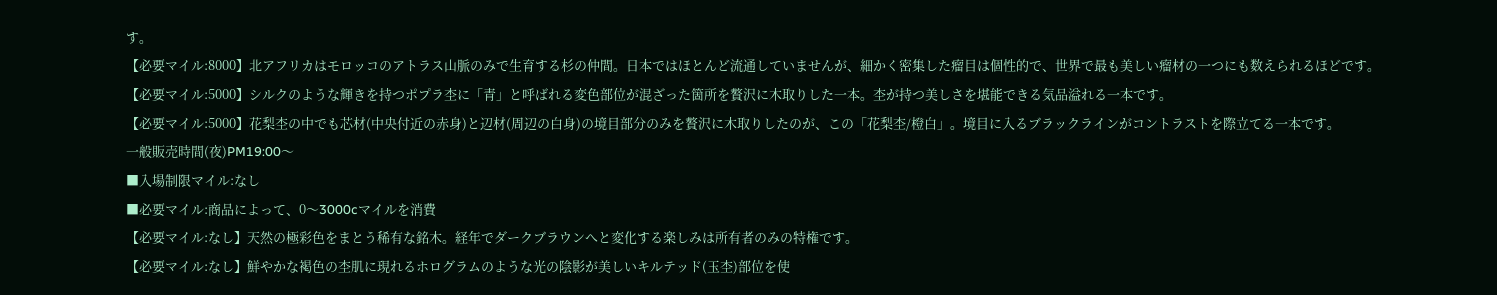す。
【必要マイル:8000】北アフリカはモロッコのアトラス山脈のみで生育する杉の仲間。日本ではほとんど流通していませんが、細かく密集した瘤目は個性的で、世界で最も美しい瘤材の一つにも数えられるほどです。
【必要マイル:5000】シルクのような輝きを持つポプラ杢に「青」と呼ばれる変色部位が混ざった箇所を贅沢に木取りした一本。杢が持つ美しさを堪能できる気品溢れる一本です。
【必要マイル:5000】花梨杢の中でも芯材(中央付近の赤身)と辺材(周辺の白身)の境目部分のみを贅沢に木取りしたのが、この「花梨杢/橙白」。境目に入るブラックラインがコントラストを際立てる一本です。
一般販売時間(夜)PM19:00〜
■入場制限マイル:なし
■必要マイル:商品によって、0〜3000cマイルを消費
【必要マイル:なし】天然の極彩色をまとう稀有な銘木。経年でダークブラウンへと変化する楽しみは所有者のみの特権です。
【必要マイル:なし】鮮やかな褐色の杢肌に現れるホログラムのような光の陰影が美しいキルテッド(玉杢)部位を使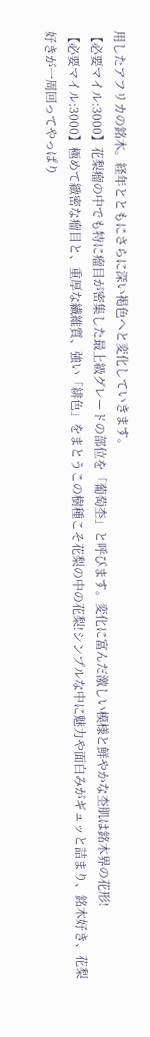用したアフリカの銘木。経年とともにさらに深い褐色へと変化していきます。
【必要マイル:3000】花梨瘤の中でも特に瘤目が密集した最上級グレードの部位を「葡萄杢」と呼びます。変化に富んだ激しい模様と鮮やかな杢肌は銘木界の花形!
【必要マイル:3000】極めて緻密な瘤目と、重厚な繊維質、強い「緋色」をまとうこの樹種こそ花梨の中の花梨!シンプルな中に魅力や面白みがギュッと詰まり、銘木好き、花梨好きが一周回ってやっぱり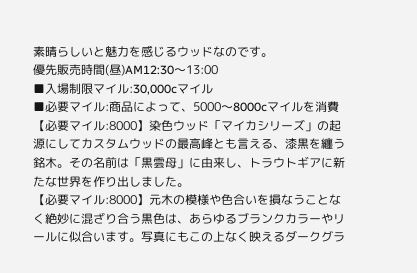素晴らしいと魅力を感じるウッドなのです。
優先販売時間(昼)AM12:30〜13:00
■入場制限マイル:30,000cマイル
■必要マイル:商品によって、5000〜8000cマイルを消費
【必要マイル:8000】染色ウッド「マイカシリーズ」の起源にしてカスタムウッドの最高峰とも言える、漆黒を纏う銘木。その名前は「黒雲母」に由来し、トラウトギアに新たな世界を作り出しました。
【必要マイル:8000】元木の模様や色合いを損なうことなく絶妙に混ざり合う黒色は、あらゆるブランクカラーやリールに似合います。写真にもこの上なく映えるダークグラ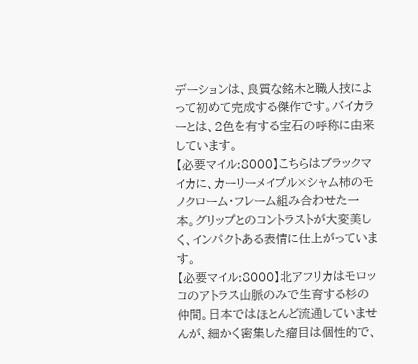デーションは、良質な銘木と職人技によって初めて完成する傑作です。バイカラーとは、2色を有する宝石の呼称に由来しています。
【必要マイル:8000】こちらはブラックマイカに、カーリーメイプル×シャム柿のモノクローム・フレーム組み合わせた一本。グリップとのコントラストが大変美しく、インパクトある表情に仕上がっています。
【必要マイル:8000】北アフリカはモロッコのアトラス山脈のみで生育する杉の仲間。日本ではほとんど流通していませんが、細かく密集した瘤目は個性的で、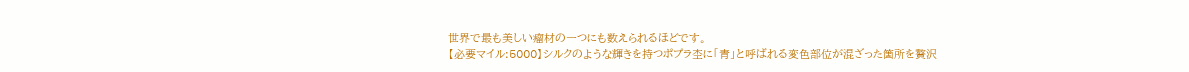世界で最も美しい瘤材の一つにも数えられるほどです。
【必要マイル:5000】シルクのような輝きを持つポプラ杢に「青」と呼ばれる変色部位が混ざった箇所を贅沢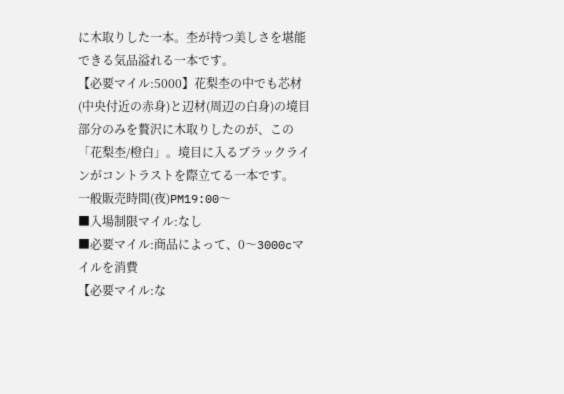に木取りした一本。杢が持つ美しさを堪能できる気品溢れる一本です。
【必要マイル:5000】花梨杢の中でも芯材(中央付近の赤身)と辺材(周辺の白身)の境目部分のみを贅沢に木取りしたのが、この「花梨杢/橙白」。境目に入るブラックラインがコントラストを際立てる一本です。
一般販売時間(夜)PM19:00〜
■入場制限マイル:なし
■必要マイル:商品によって、0〜3000cマイルを消費
【必要マイル:な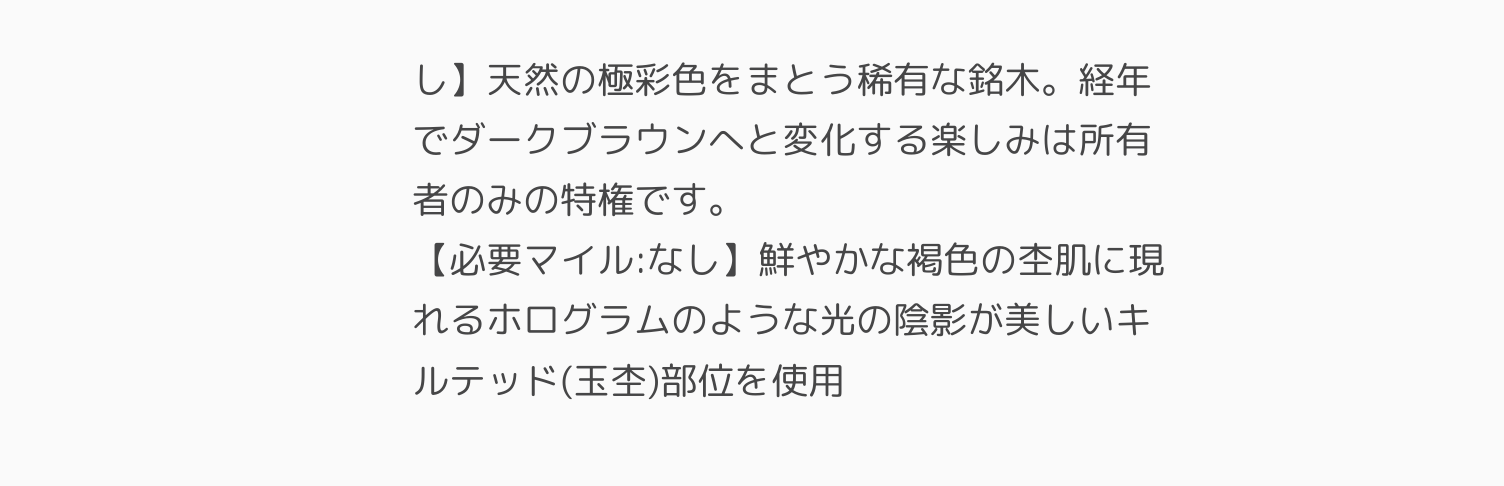し】天然の極彩色をまとう稀有な銘木。経年でダークブラウンへと変化する楽しみは所有者のみの特権です。
【必要マイル:なし】鮮やかな褐色の杢肌に現れるホログラムのような光の陰影が美しいキルテッド(玉杢)部位を使用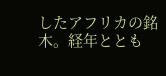したアフリカの銘木。経年ととも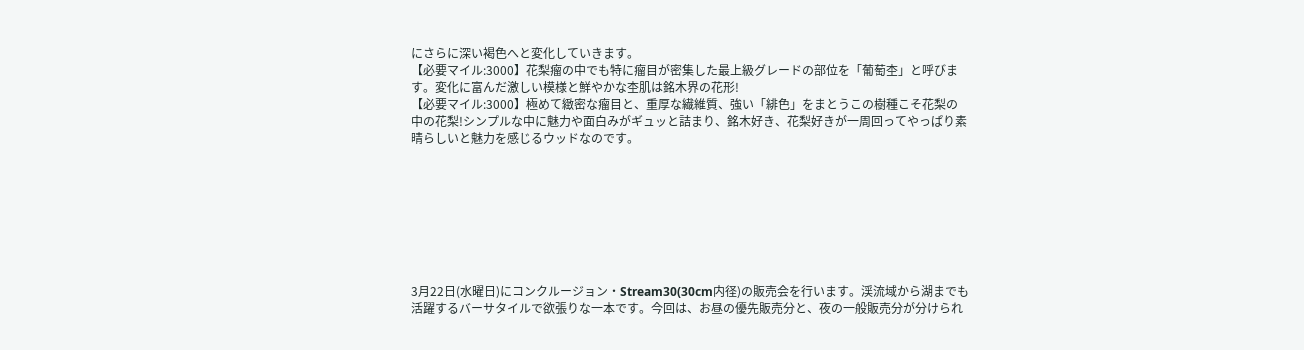にさらに深い褐色へと変化していきます。
【必要マイル:3000】花梨瘤の中でも特に瘤目が密集した最上級グレードの部位を「葡萄杢」と呼びます。変化に富んだ激しい模様と鮮やかな杢肌は銘木界の花形!
【必要マイル:3000】極めて緻密な瘤目と、重厚な繊維質、強い「緋色」をまとうこの樹種こそ花梨の中の花梨!シンプルな中に魅力や面白みがギュッと詰まり、銘木好き、花梨好きが一周回ってやっぱり素晴らしいと魅力を感じるウッドなのです。








3月22日(水曜日)にコンクルージョン・Stream30(30cm内径)の販売会を行います。渓流域から湖までも活躍するバーサタイルで欲張りな一本です。今回は、お昼の優先販売分と、夜の一般販売分が分けられ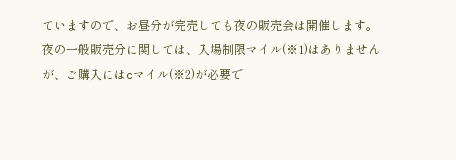ていますので、お昼分が完売しても夜の販売会は開催します。
夜の一般販売分に関しては、入場制限マイル(※1)はありませんが、ご購入にはcマイル(※2)が必要で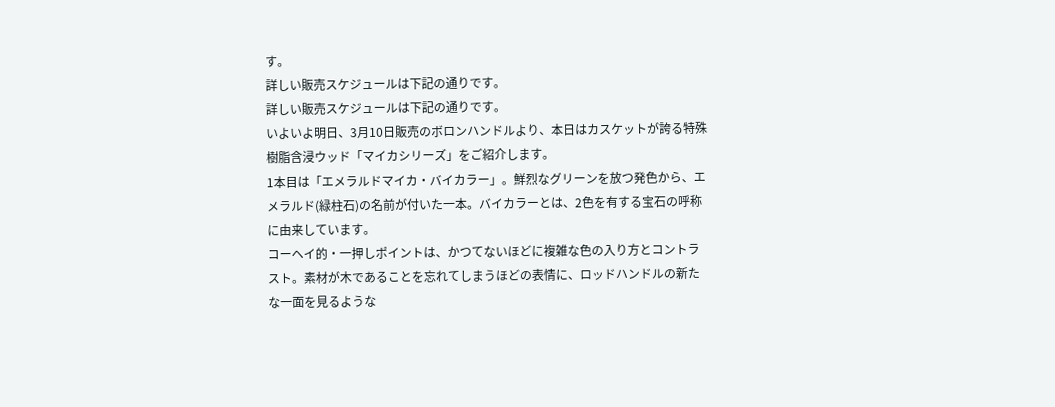す。
詳しい販売スケジュールは下記の通りです。
詳しい販売スケジュールは下記の通りです。
いよいよ明日、3月10日販売のボロンハンドルより、本日はカスケットが誇る特殊樹脂含浸ウッド「マイカシリーズ」をご紹介します。
1本目は「エメラルドマイカ・バイカラー」。鮮烈なグリーンを放つ発色から、エメラルド(緑柱石)の名前が付いた一本。バイカラーとは、2色を有する宝石の呼称に由来しています。
コーヘイ的・一押しポイントは、かつてないほどに複雑な色の入り方とコントラスト。素材が木であることを忘れてしまうほどの表情に、ロッドハンドルの新たな一面を見るような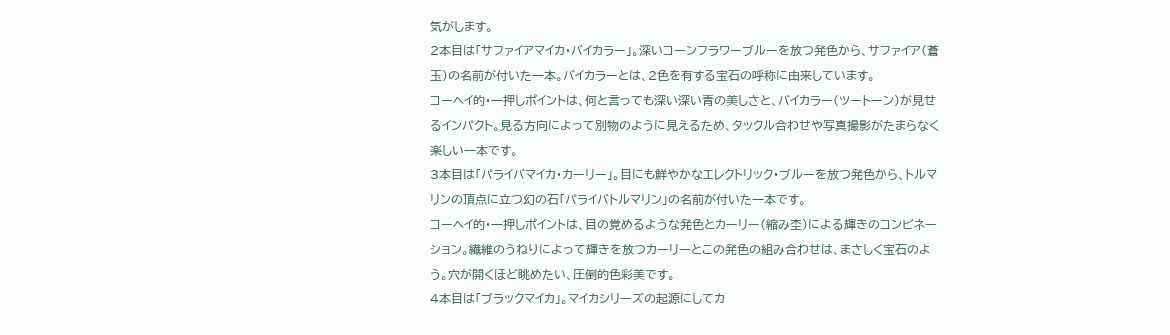気がします。
2本目は「サファイアマイカ・バイカラー」。深いコーンフラワーブルーを放つ発色から、サファイア(蒼玉)の名前が付いた一本。バイカラーとは、2色を有する宝石の呼称に由来しています。
コーヘイ的・一押しポイントは、何と言っても深い深い青の美しさと、バイカラー(ツートーン)が見せるインパクト。見る方向によって別物のように見えるため、タックル合わせや写真撮影がたまらなく楽しい一本です。
3本目は「パライバマイカ・カーリー」。目にも鮮やかなエレクトリック・ブルーを放つ発色から、トルマリンの頂点に立つ幻の石「パライバトルマリン」の名前が付いた一本です。
コーヘイ的・一押しポイントは、目の覚めるような発色とカーリー(縮み杢)による輝きのコンビネーション。繊維のうねりによって輝きを放つカーリーとこの発色の組み合わせは、まさしく宝石のよう。穴が開くほど眺めたい、圧倒的色彩美です。
4本目は「ブラックマイカ」。マイカシリーズの起源にしてカ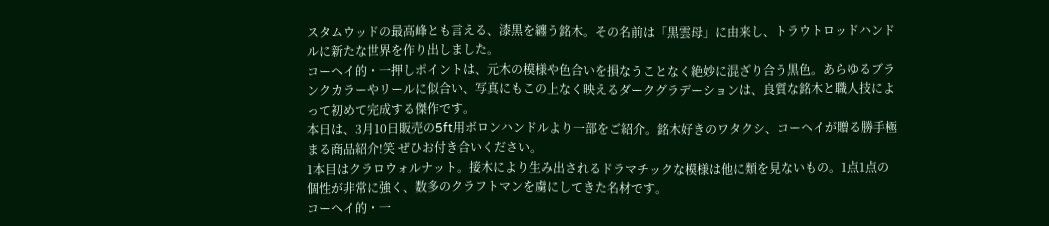スタムウッドの最高峰とも言える、漆黒を纏う銘木。その名前は「黒雲母」に由来し、トラウトロッドハンドルに新たな世界を作り出しました。
コーヘイ的・一押しポイントは、元木の模様や色合いを損なうことなく絶妙に混ざり合う黒色。あらゆるブランクカラーやリールに似合い、写真にもこの上なく映えるダークグラデーションは、良質な銘木と職人技によって初めて完成する傑作です。
本日は、3月10日販売の5ft用ボロンハンドルより一部をご紹介。銘木好きのワタクシ、コーヘイが贈る勝手極まる商品紹介!笑 ぜひお付き合いください。
1本目はクラロウォルナット。接木により生み出されるドラマチックな模様は他に類を見ないもの。1点1点の個性が非常に強く、数多のクラフトマンを虜にしてきた名材です。
コーヘイ的・一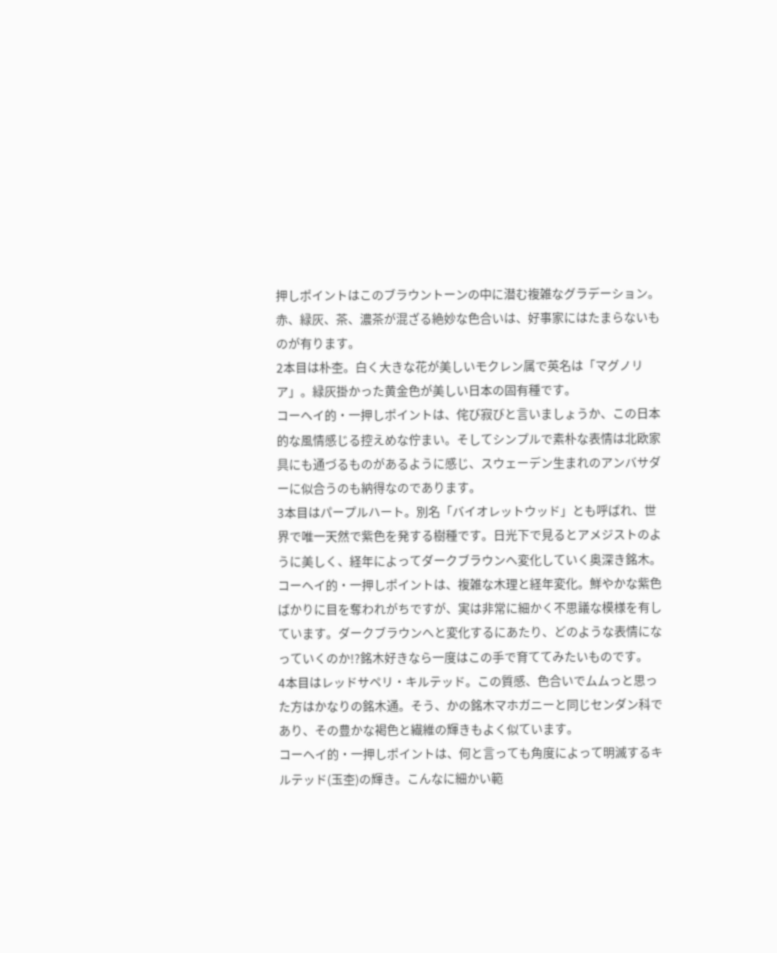押しポイントはこのブラウントーンの中に潜む複雑なグラデーション。赤、緑灰、茶、濃茶が混ざる絶妙な色合いは、好事家にはたまらないものが有ります。
2本目は朴杢。白く大きな花が美しいモクレン属で英名は「マグノリア」。緑灰掛かった黄金色が美しい日本の固有種です。
コーヘイ的・一押しポイントは、侘び寂びと言いましょうか、この日本的な風情感じる控えめな佇まい。そしてシンプルで素朴な表情は北欧家具にも通づるものがあるように感じ、スウェーデン生まれのアンバサダーに似合うのも納得なのであります。
3本目はパープルハート。別名「バイオレットウッド」とも呼ばれ、世界で唯一天然で紫色を発する樹種です。日光下で見るとアメジストのように美しく、経年によってダークブラウンへ変化していく奥深き銘木。
コーヘイ的・一押しポイントは、複雑な木理と経年変化。鮮やかな紫色ばかりに目を奪われがちですが、実は非常に細かく不思議な模様を有しています。ダークブラウンへと変化するにあたり、どのような表情になっていくのか!?銘木好きなら一度はこの手で育ててみたいものです。
4本目はレッドサペリ・キルテッド。この質感、色合いでムムっと思った方はかなりの銘木通。そう、かの銘木マホガニーと同じセンダン科であり、その豊かな褐色と繊維の輝きもよく似ています。
コーヘイ的・一押しポイントは、何と言っても角度によって明滅するキルテッド(玉杢)の輝き。こんなに細かい範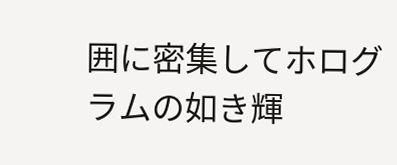囲に密集してホログラムの如き輝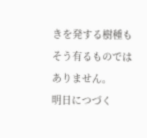きを発する樹種もそう有るものではありません。
明日につづく